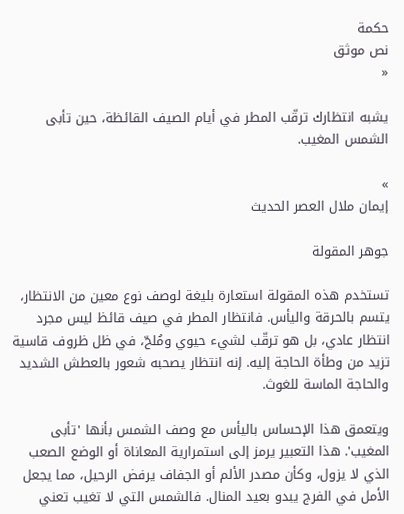حكمة
نص موثق
«

يشبه انتظارك ترقّب المطر في أيام الصيف القائظة، حين تأبى الشمس المغيب.

»
إيمان ملال العصر الحديث

جوهر المقولة

تستخدم هذه المقولة استعارة بليغة لوصف نوع معين من الانتظار، يتسم بالحرقة واليأس. فانتظار المطر في صيف قائظ ليس مجرد انتظار عادي، بل هو ترقّب لشيء حيوي ومُلحّ، في ظل ظروف قاسية تزيد من وطأة الحاجة إليه. إنه انتظار يصحبه شعور بالعطش الشديد والحاجة الماسة للغوث.

ويتعمق هذا الإحساس باليأس مع وصف الشمس بأنها 'تأبى المغيب'. هذا التعبير يرمز إلى استمرارية المعاناة أو الوضع الصعب الذي لا يزول، وكأن مصدر الألم أو الجفاف يرفض الرحيل، مما يجعل الأمل في الفرج يبدو بعيد المنال. فالشمس التي لا تغيب تعني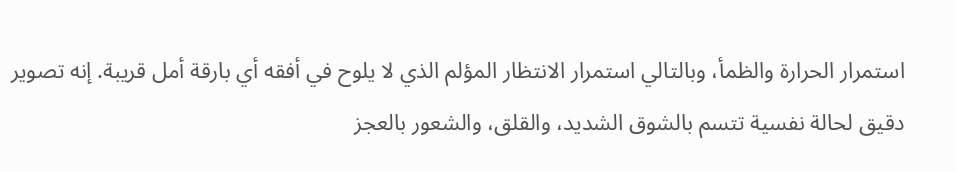استمرار الحرارة والظمأ، وبالتالي استمرار الانتظار المؤلم الذي لا يلوح في أفقه أي بارقة أمل قريبة. إنه تصوير دقيق لحالة نفسية تتسم بالشوق الشديد، والقلق، والشعور بالعجز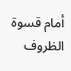أمام قسوة الظروف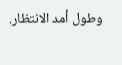وطول أمد الانتظار.